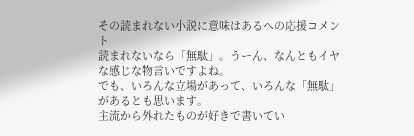その読まれない小説に意味はあるへの応援コメント
読まれないなら「無駄」。うーん、なんともイヤな感じな物言いですよね。
でも、いろんな立場があって、いろんな「無駄」があるとも思います。
主流から外れたものが好きで書いてい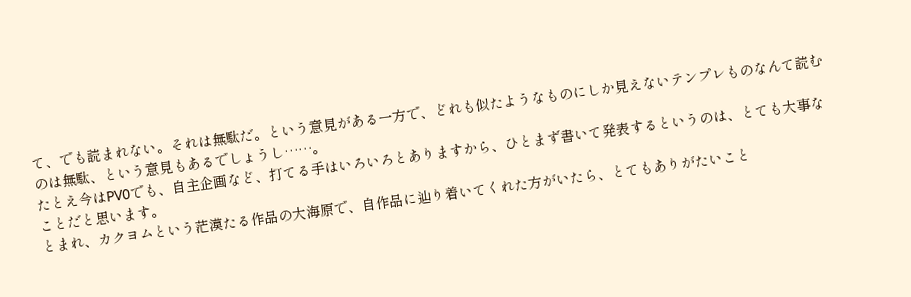て、でも読まれない。それは無駄だ。という意見がある一方で、どれも似たようなものにしか見えないテンプレものなんて読むのは無駄、という意見もあるでしょうし……。
たとえ今はPV0でも、自主企画など、打てる手はいろいろとありますから、ひとまず書いて発表するというのは、とても大事なことだと思います。
とまれ、カクヨムという茫漠たる作品の大海原で、自作品に辿り着いてくれた方がいたら、とてもありがたいこと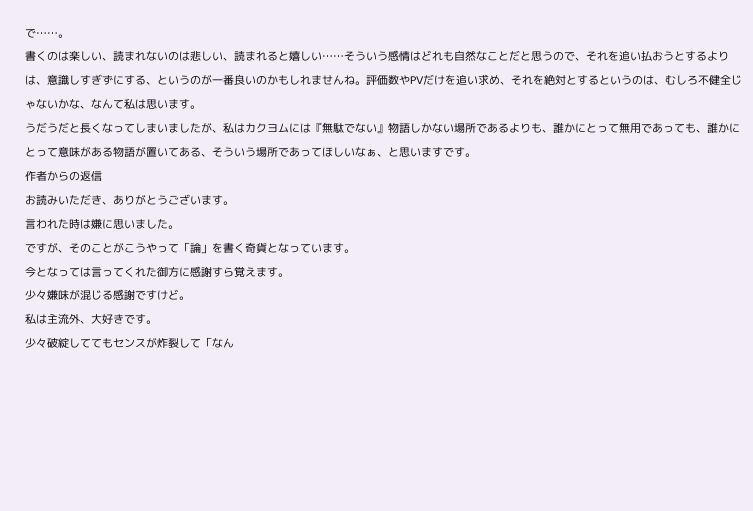で……。
書くのは楽しい、読まれないのは悲しい、読まれると嬉しい……そういう感情はどれも自然なことだと思うので、それを追い払おうとするよりは、意識しすぎずにする、というのが一番良いのかもしれませんね。評価数やPVだけを追い求め、それを絶対とするというのは、むしろ不健全じゃないかな、なんて私は思います。
うだうだと長くなってしまいましたが、私はカクヨムには『無駄でない』物語しかない場所であるよりも、誰かにとって無用であっても、誰かにとって意味がある物語が置いてある、そういう場所であってほしいなぁ、と思いますです。
作者からの返信
お読みいただき、ありがとうございます。
言われた時は嫌に思いました。
ですが、そのことがこうやって「論」を書く奇貨となっています。
今となっては言ってくれた御方に感謝すら覚えます。
少々嫌味が混じる感謝ですけど。
私は主流外、大好きです。
少々破綻しててもセンスが炸裂して「なん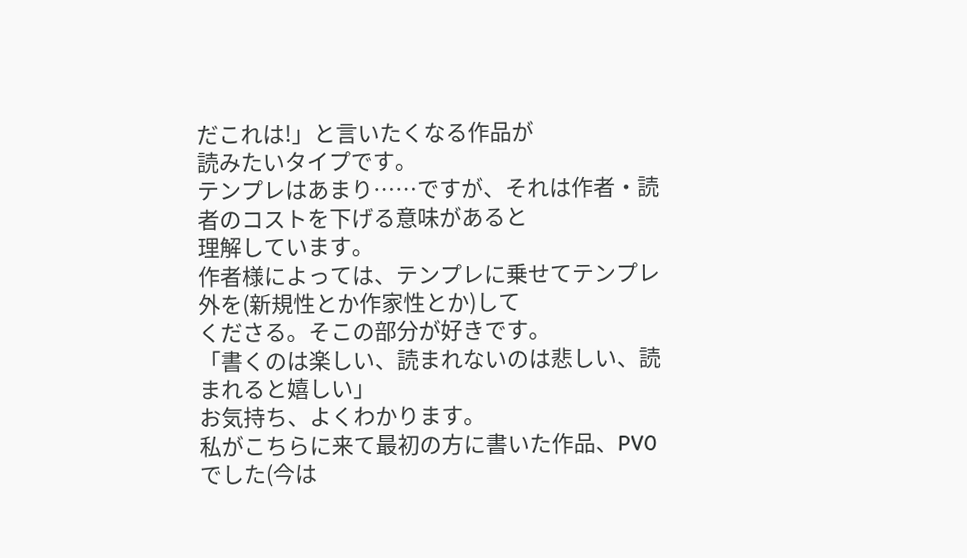だこれは!」と言いたくなる作品が
読みたいタイプです。
テンプレはあまり……ですが、それは作者・読者のコストを下げる意味があると
理解しています。
作者様によっては、テンプレに乗せてテンプレ外を(新規性とか作家性とか)して
くださる。そこの部分が好きです。
「書くのは楽しい、読まれないのは悲しい、読まれると嬉しい」
お気持ち、よくわかります。
私がこちらに来て最初の方に書いた作品、PV0でした(今は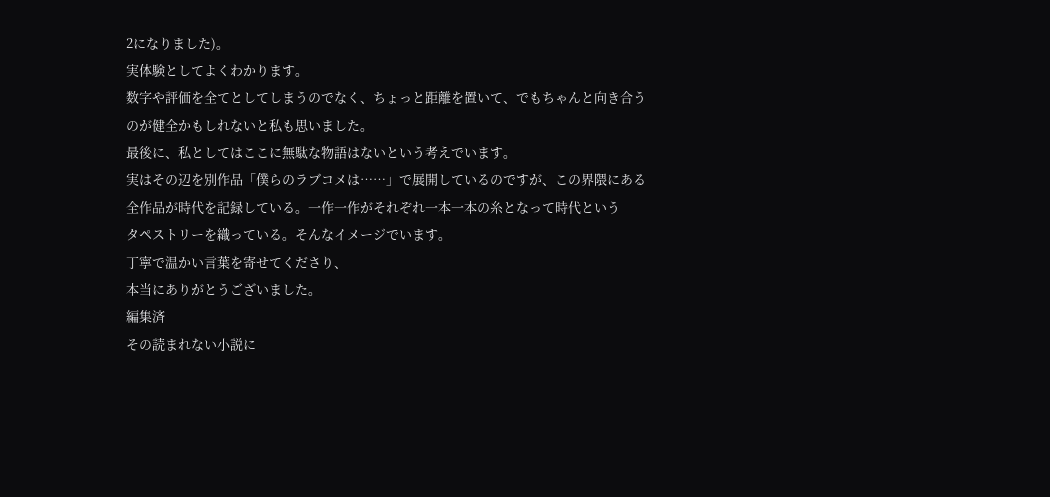2になりました)。
実体験としてよくわかります。
数字や評価を全てとしてしまうのでなく、ちょっと距離を置いて、でもちゃんと向き合う
のが健全かもしれないと私も思いました。
最後に、私としてはここに無駄な物語はないという考えでいます。
実はその辺を別作品「僕らのラブコメは……」で展開しているのですが、この界隈にある
全作品が時代を記録している。一作一作がそれぞれ一本一本の糸となって時代という
タペストリーを織っている。そんなイメージでいます。
丁寧で温かい言葉を寄せてくださり、
本当にありがとうございました。
編集済
その読まれない小説に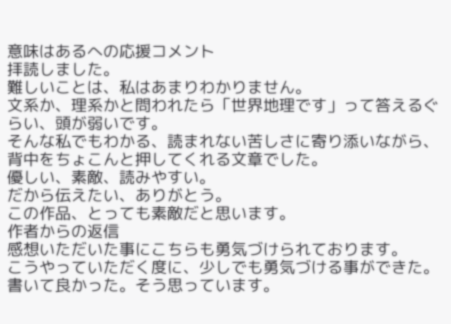意味はあるへの応援コメント
拝読しました。
難しいことは、私はあまりわかりません。
文系か、理系かと問われたら「世界地理です」って答えるぐらい、頭が弱いです。
そんな私でもわかる、読まれない苦しさに寄り添いながら、背中をちょこんと押してくれる文章でした。
優しい、素敵、読みやすい。
だから伝えたい、ありがとう。
この作品、とっても素敵だと思います。
作者からの返信
感想いただいた事にこちらも勇気づけられております。
こうやっていただく度に、少しでも勇気づける事ができた。
書いて良かった。そう思っています。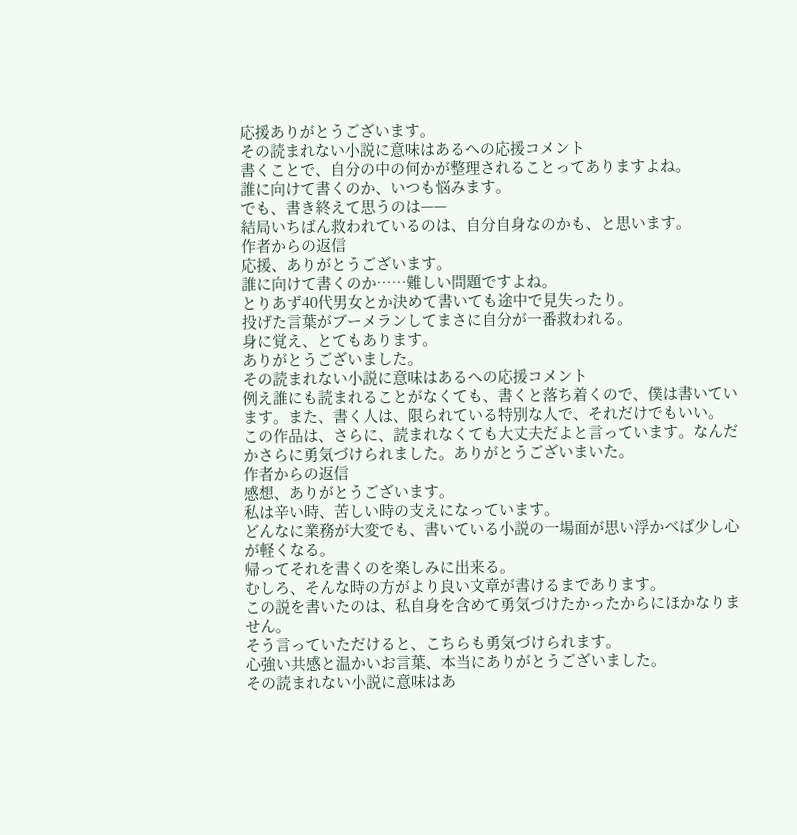応援ありがとうございます。
その読まれない小説に意味はあるへの応援コメント
書くことで、自分の中の何かが整理されることってありますよね。
誰に向けて書くのか、いつも悩みます。
でも、書き終えて思うのは——
結局いちばん救われているのは、自分自身なのかも、と思います。
作者からの返信
応援、ありがとうございます。
誰に向けて書くのか……難しい問題ですよね。
とりあず40代男女とか決めて書いても途中で見失ったり。
投げた言葉がブーメランしてまさに自分が一番救われる。
身に覚え、とてもあります。
ありがとうございました。
その読まれない小説に意味はあるへの応援コメント
例え誰にも読まれることがなくても、書くと落ち着くので、僕は書いています。また、書く人は、限られている特別な人で、それだけでもいい。
この作品は、さらに、読まれなくても大丈夫だよと言っています。なんだかさらに勇気づけられました。ありがとうございまいた。
作者からの返信
感想、ありがとうございます。
私は辛い時、苦しい時の支えになっています。
どんなに業務が大変でも、書いている小説の一場面が思い浮かべば少し心が軽くなる。
帰ってそれを書くのを楽しみに出来る。
むしろ、そんな時の方がより良い文章が書けるまであります。
この説を書いたのは、私自身を含めて勇気づけたかったからにほかなりません。
そう言っていただけると、こちらも勇気づけられます。
心強い共感と温かいお言葉、本当にありがとうございました。
その読まれない小説に意味はあ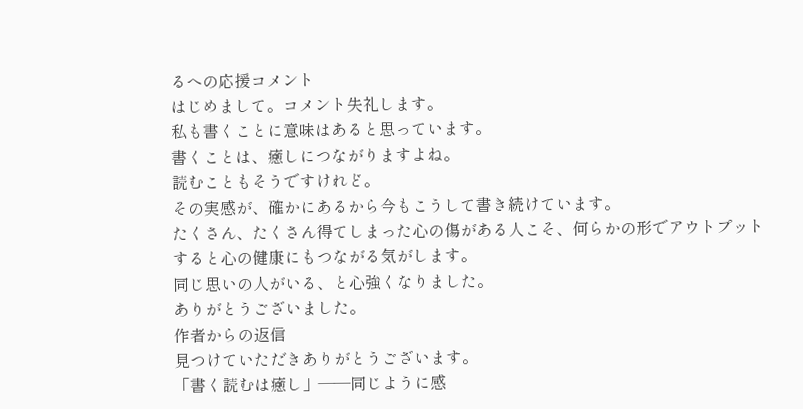るへの応援コメント
はじめまして。コメント失礼します。
私も書くことに意味はあると思っています。
書くことは、癒しにつながりますよね。
読むこともそうですけれど。
その実感が、確かにあるから今もこうして書き続けています。
たくさん、たくさん得てしまった心の傷がある人こそ、何らかの形でアウトプットすると心の健康にもつながる気がします。
同じ思いの人がいる、と心強くなりました。
ありがとうございました。
作者からの返信
見つけていただきありがとうございます。
「書く読むは癒し」――同じように感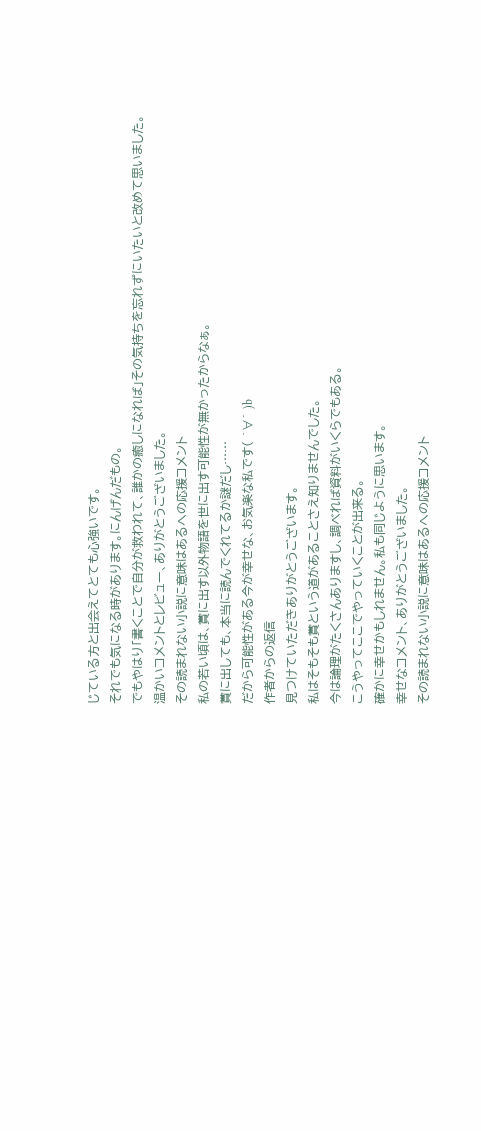じている方と出会えてとても心強いです。
それでも気になる時があります。にんげんだもの。
でもやはり「書くことで自分が救われて、誰かの癒しになれば」その気持ちを忘れずにいたいと改めて思いました。
温かいコメントとレビュー、ありがとうございました。
その読まれない小説に意味はあるへの応援コメント
私の若い頃は、賞に出す以外物語を世に出す可能性が無かったからなぁ。
賞に出しても、本当に読んでくれてるか謎だし……
だから可能性がある今が幸せな、お気楽な私です( ´∀` )b
作者からの返信
見つけていただきありがとうございます。
私はそもそも賞という道があることさえ知りませんでした。
今は論理がたくさんありますし、調べれば資料がいくらでもある。
こうやってここでやっていくことが出来る。
確かに幸せかもしれません。私も同じように思います。
幸せなコメント、ありがとうございました。
その読まれない小説に意味はあるへの応援コメント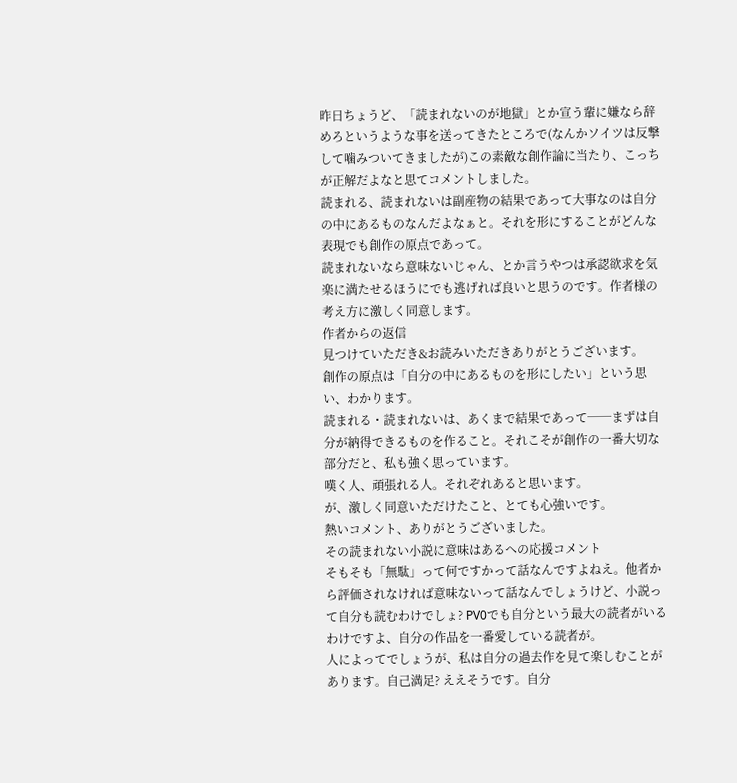昨日ちょうど、「読まれないのが地獄」とか宣う輩に嫌なら辞めろというような事を送ってきたところで(なんかソイツは反撃して噛みついてきましたが)この素敵な創作論に当たり、こっちが正解だよなと思てコメントしました。
読まれる、読まれないは副産物の結果であって大事なのは自分の中にあるものなんだよなぁと。それを形にすることがどんな表現でも創作の原点であって。
読まれないなら意味ないじゃん、とか言うやつは承認欲求を気楽に満たせるほうにでも逃げれば良いと思うのです。作者様の考え方に激しく同意します。
作者からの返信
見つけていただき&お読みいただきありがとうございます。
創作の原点は「自分の中にあるものを形にしたい」という思い、わかります。
読まれる・読まれないは、あくまで結果であって──まずは自分が納得できるものを作ること。それこそが創作の一番大切な部分だと、私も強く思っています。
嘆く人、頑張れる人。それぞれあると思います。
が、激しく同意いただけたこと、とても心強いです。
熱いコメント、ありがとうございました。
その読まれない小説に意味はあるへの応援コメント
そもそも「無駄」って何ですかって話なんですよねえ。他者から評価されなければ意味ないって話なんでしょうけど、小説って自分も読むわけでしょ? PV0でも自分という最大の読者がいるわけですよ、自分の作品を一番愛している読者が。
人によってでしょうが、私は自分の過去作を見て楽しむことがあります。自己満足? ええそうです。自分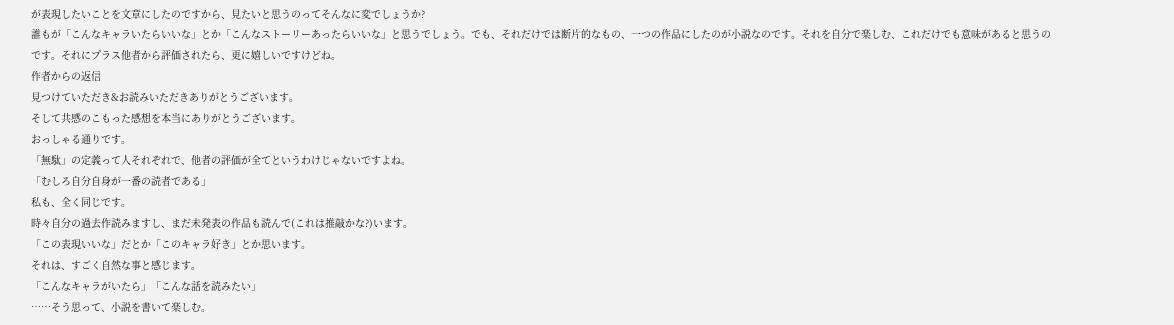が表現したいことを文章にしたのですから、見たいと思うのってそんなに変でしょうか?
誰もが「こんなキャラいたらいいな」とか「こんなストーリーあったらいいな」と思うでしょう。でも、それだけでは断片的なもの、一つの作品にしたのが小説なのです。それを自分で楽しむ、これだけでも意味があると思うのです。それにプラス他者から評価されたら、更に嬉しいですけどね。
作者からの返信
見つけていただき&お読みいただきありがとうございます。
そして共感のこもった感想を本当にありがとうございます。
おっしゃる通りです。
「無駄」の定義って人それぞれで、他者の評価が全てというわけじゃないですよね。
「むしろ自分自身が一番の読者である」
私も、全く同じです。
時々自分の過去作読みますし、まだ未発表の作品も読んで(これは推敲かな?)います。
「この表現いいな」だとか「このキャラ好き」とか思います。
それは、すごく自然な事と感じます。
「こんなキャラがいたら」「こんな話を読みたい」
……そう思って、小説を書いて楽しむ。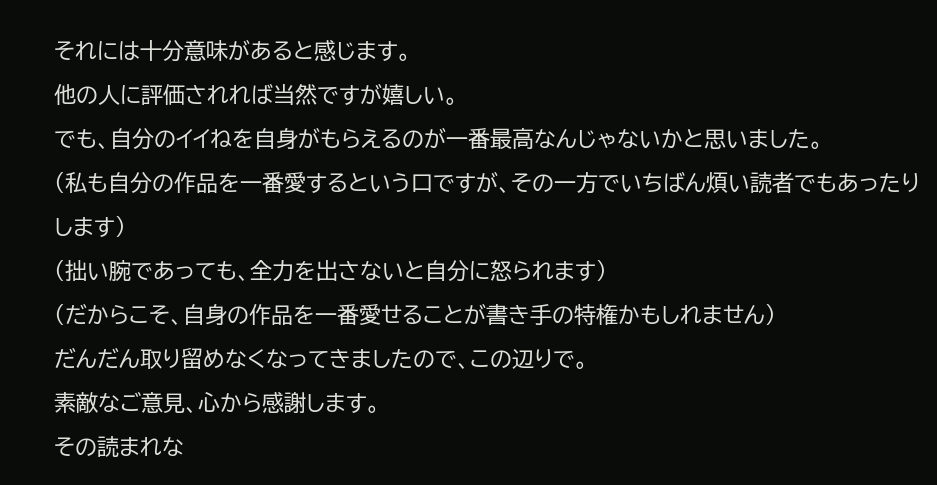それには十分意味があると感じます。
他の人に評価されれば当然ですが嬉しい。
でも、自分のイイねを自身がもらえるのが一番最高なんじゃないかと思いました。
(私も自分の作品を一番愛するという口ですが、その一方でいちばん煩い読者でもあったりします)
(拙い腕であっても、全力を出さないと自分に怒られます)
(だからこそ、自身の作品を一番愛せることが書き手の特権かもしれません)
だんだん取り留めなくなってきましたので、この辺りで。
素敵なご意見、心から感謝します。
その読まれな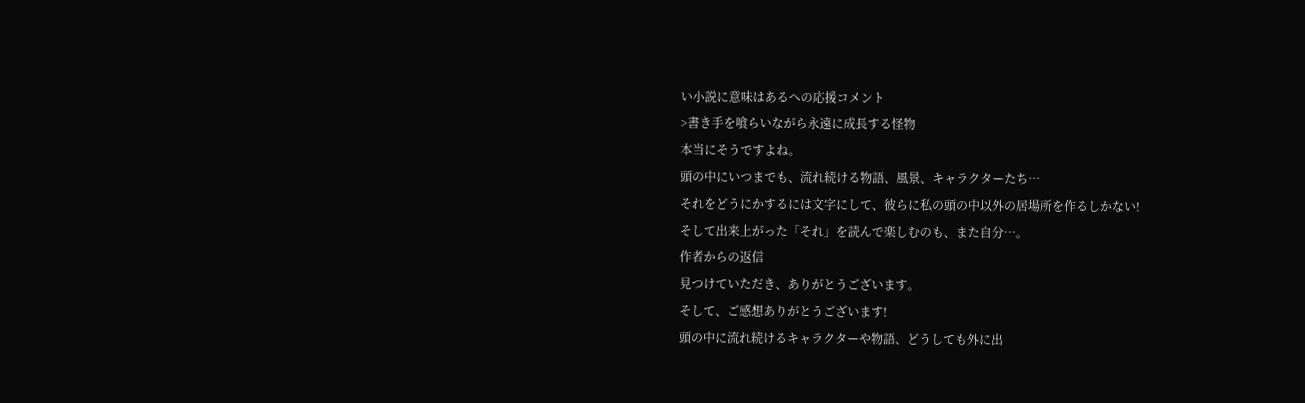い小説に意味はあるへの応援コメント
>書き手を喰らいながら永遠に成長する怪物
本当にそうですよね。
頭の中にいつまでも、流れ続ける物語、風景、キャラクターたち…
それをどうにかするには文字にして、彼らに私の頭の中以外の居場所を作るしかない!
そして出来上がった「それ」を読んで楽しむのも、また自分…。
作者からの返信
見つけていただき、ありがとうございます。
そして、ご感想ありがとうございます!
頭の中に流れ続けるキャラクターや物語、どうしても外に出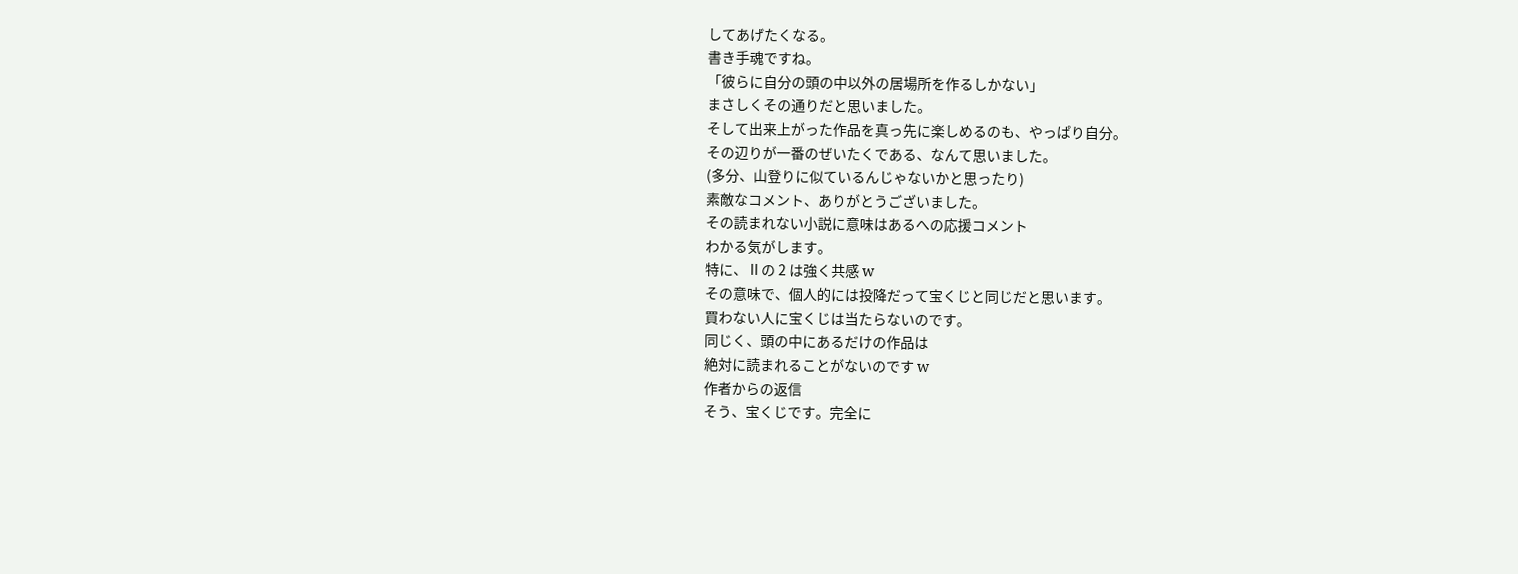してあげたくなる。
書き手魂ですね。
「彼らに自分の頭の中以外の居場所を作るしかない」
まさしくその通りだと思いました。
そして出来上がった作品を真っ先に楽しめるのも、やっぱり自分。
その辺りが一番のぜいたくである、なんて思いました。
(多分、山登りに似ているんじゃないかと思ったり)
素敵なコメント、ありがとうございました。
その読まれない小説に意味はあるへの応援コメント
わかる気がします。
特に、Ⅱの 2 は強く共感 w
その意味で、個人的には投降だって宝くじと同じだと思います。
買わない人に宝くじは当たらないのです。
同じく、頭の中にあるだけの作品は
絶対に読まれることがないのです w
作者からの返信
そう、宝くじです。完全に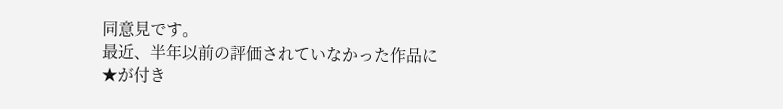同意見です。
最近、半年以前の評価されていなかった作品に★が付き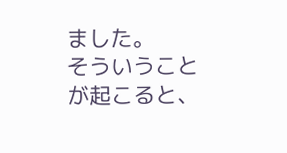ました。
そういうことが起こると、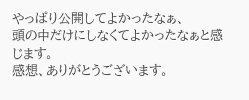やっぱり公開してよかったなぁ、
頭の中だけにしなくてよかったなぁと感じます。
感想、ありがとうございます。